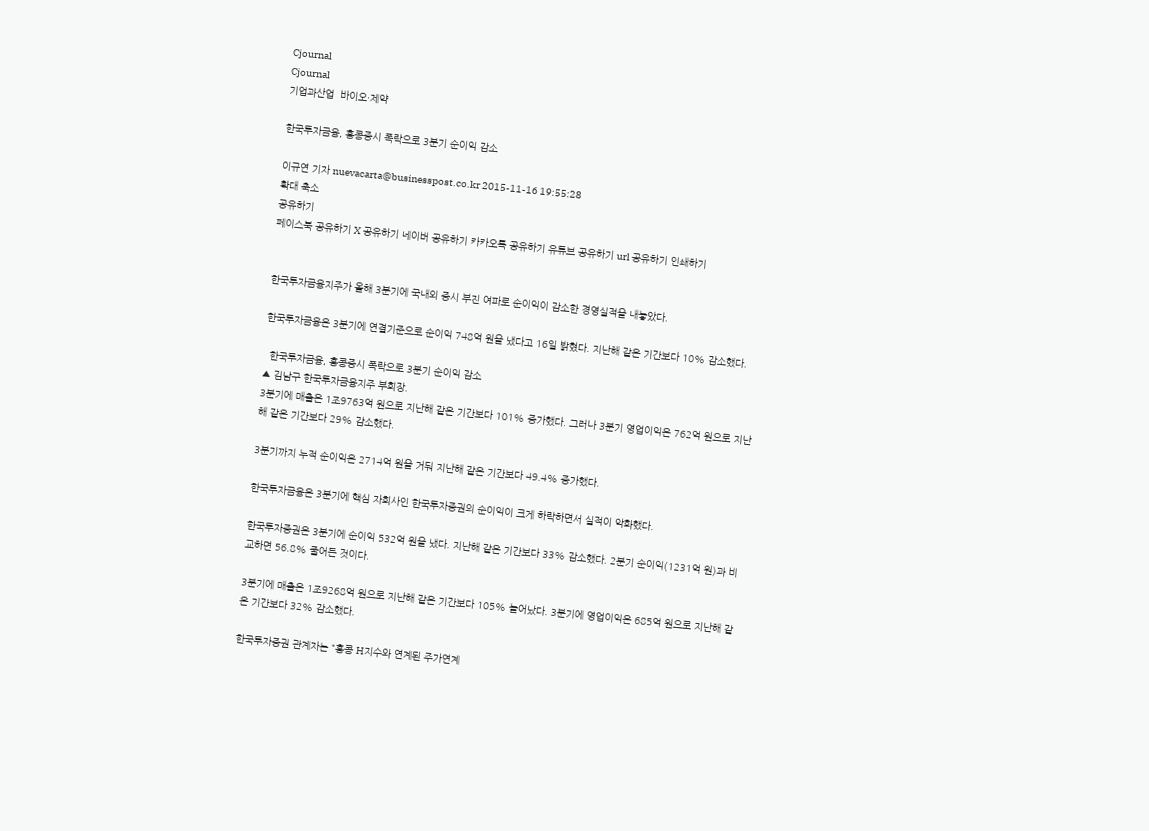Cjournal
Cjournal
기업과산업  바이오·제약

한국투자금융, 홍콩증시 폭락으로 3분기 순이익 감소

이규연 기자 nuevacarta@businesspost.co.kr 2015-11-16 19:55:28
확대 축소
공유하기
페이스북 공유하기 X 공유하기 네이버 공유하기 카카오톡 공유하기 유튜브 공유하기 url 공유하기 인쇄하기


한국투자금융지주가 올해 3분기에 국내외 증시 부진 여파로 순이익이 감소한 경영실적을 내놓았다.

한국투자금융은 3분기에 연결기준으로 순이익 748억 원을 냈다고 16일 밝혔다. 지난해 같은 기간보다 10% 감소했다.

  한국투자금융, 홍콩증시 폭락으로 3분기 순이익 감소
▲ 김남구 한국투자금융지주 부회장.
3분기에 매출은 1조9763억 원으로 지난해 같은 기간보다 101% 증가했다. 그러나 3분기 영업이익은 762억 원으로 지난해 같은 기간보다 29% 감소했다.

3분기까지 누적 순이익은 2714억 원을 거둬 지난해 같은 기간보다 49.4% 증가했다.

한국투자금융은 3분기에 핵심 자회사인 한국투자증권의 순이익이 크게 하락하면서 실적이 악화했다.

한국투자증권은 3분기에 순이익 532억 원을 냈다. 지난해 같은 기간보다 33% 감소했다. 2분기 순이익(1231억 원)과 비교하면 56.8% 줄어든 것이다.

3분기에 매출은 1조9268억 원으로 지난해 같은 기간보다 105% 늘어났다. 3분기에 영업이익은 685억 원으로 지난해 같은 기간보다 32% 감소했다.

한국투자증권 관계자는 “홍콩 H지수와 연계된 주가연계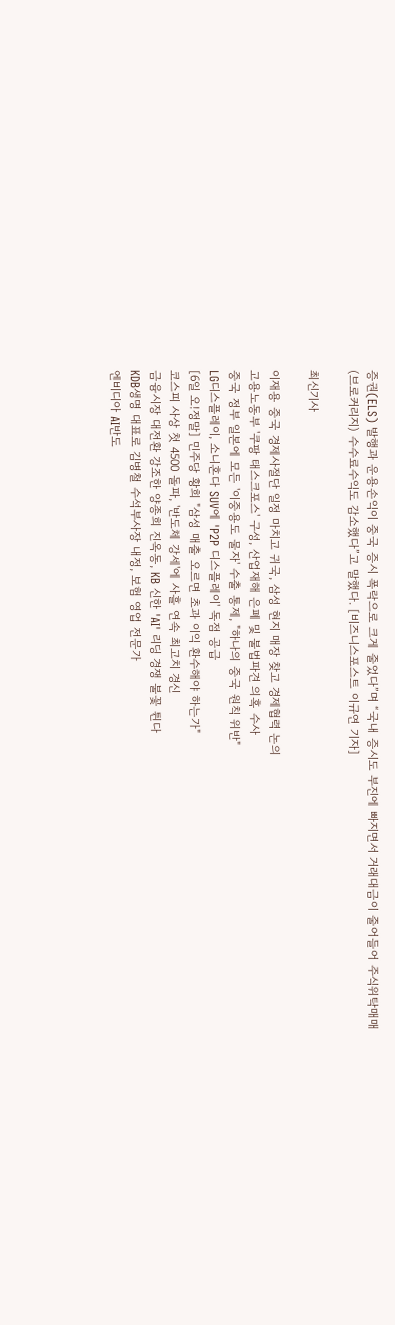증권(ELS) 발행과 운용손익이 중국 증시 폭락으로 크게 줄었다”며 “국내 증시도 부진에 빠지면서 거래대금이 줄어들어 주식위탁매매(브로커리지) 수수료수익도 감소했다”고 말했다. [비즈니스포스트 이규연 기자]

최신기사

이재용 중국 경제사절단 일정 마치고 귀국, 삼성 현지 매장 찾고 경제협력 논의
고용노동부 '쿠팡 태스크포스' 구성, 산업재해 은폐 및 불법파견 의혹 수사
중국 정부 일본에 모든 '이중용도 물자' 수출 통제, "하나의 중국 원칙 위반"
LG디스플레이, 소니혼다 SUV에 'P2P 디스플레이' 독점 공급
[6일 오!정말] 민주당 황희 "삼성 매출 오르면 초과 이익 환수해야 하는가"
코스피 사상 첫 4500 돌파, '반도체 강세'에 사흘 연속 최고치 경신
금융시장 대전환 강조한 양종희 진옥동, KB 신한 'AI' 리딩 경쟁 불꽃 튄다
KDB생명 대표로 김병철 수석부사장 내정, 보험 영업 전문가
엔비디아 AI반도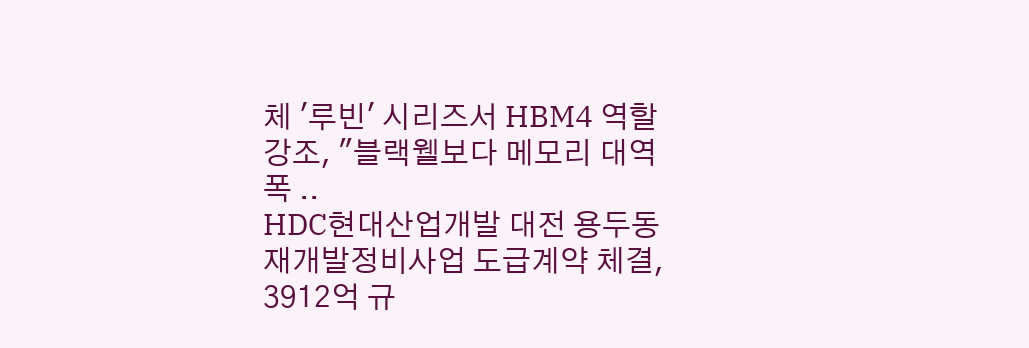체 '루빈' 시리즈서 HBM4 역할 강조, "블랙웰보다 메모리 대역폭 ..
HDC현대산업개발 대전 용두동 재개발정비사업 도급계약 체결, 3912억 규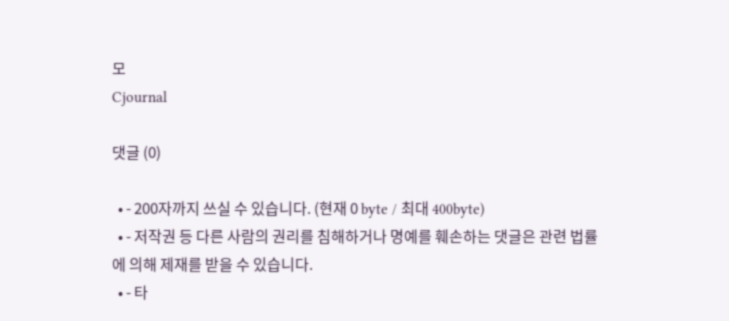모
Cjournal

댓글 (0)

  • - 200자까지 쓰실 수 있습니다. (현재 0 byte / 최대 400byte)
  • - 저작권 등 다른 사람의 권리를 침해하거나 명예를 훼손하는 댓글은 관련 법률에 의해 제재를 받을 수 있습니다.
  • - 타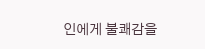인에게 불쾌감을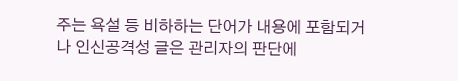주는 욕설 등 비하하는 단어가 내용에 포함되거나 인신공격성 글은 관리자의 판단에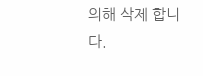의해 삭제 합니다.